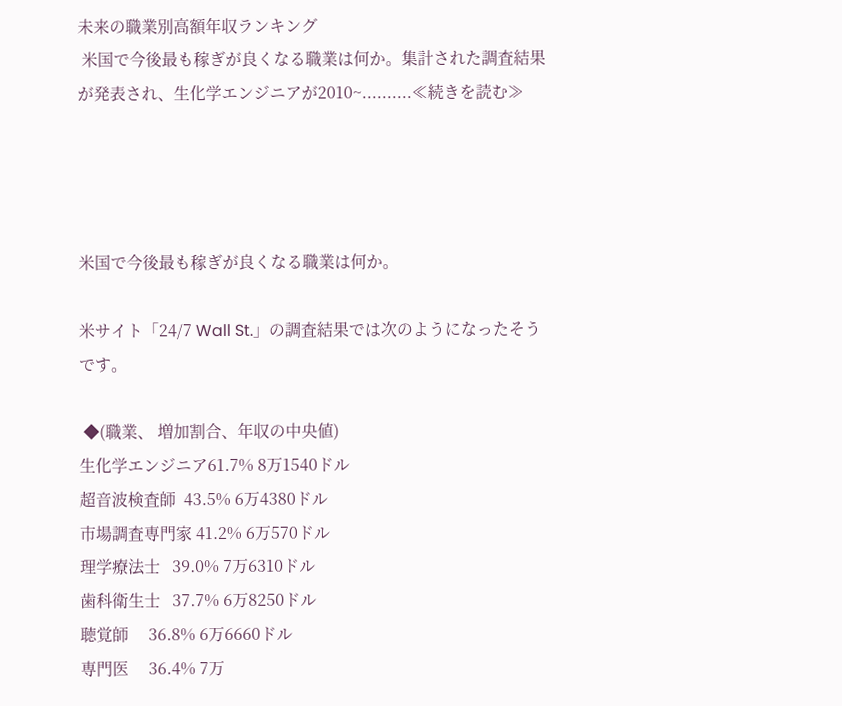未来の職業別高額年収ランキング
 米国で今後最も稼ぎが良くなる職業は何か。集計された調査結果が発表され、生化学エンジニアが2010~..........≪続きを読む≫




米国で今後最も稼ぎが良くなる職業は何か。

米サイト「24/7 Wall St.」の調査結果では次のようになったそうです。

 ◆(職業、 増加割合、年収の中央値)
生化学エンジニア61.7% 8万1540ドル
超音波検査師  43.5% 6万4380ドル
市場調査専門家 41.2% 6万570ドル
理学療法士   39.0% 7万6310ドル
歯科衛生士   37.7% 6万8250ドル
聴覚師     36.8% 6万6660ドル
専門医     36.4% 7万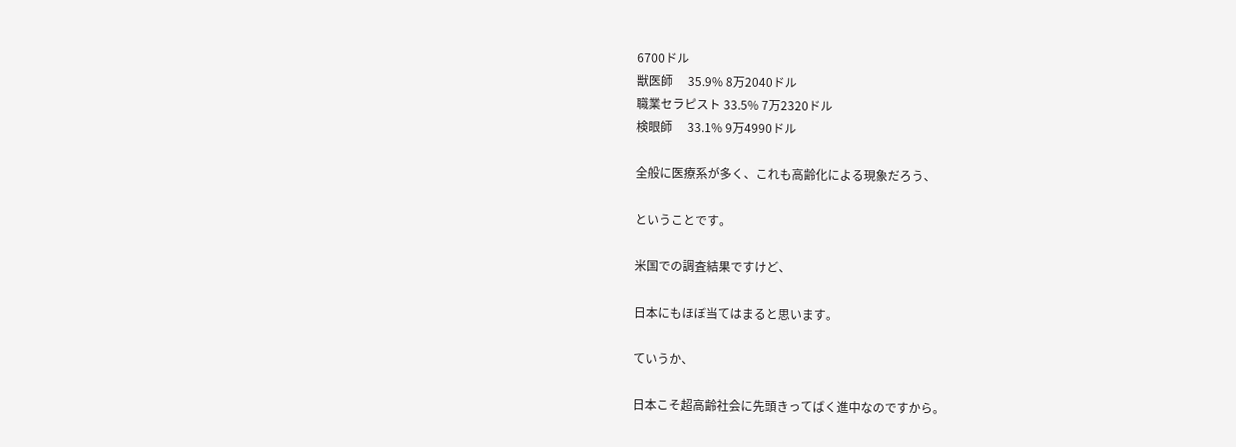6700ドル
獣医師     35.9% 8万2040ドル
職業セラピスト 33.5% 7万2320ドル
検眼師     33.1% 9万4990ドル

全般に医療系が多く、これも高齢化による現象だろう、

ということです。

米国での調査結果ですけど、

日本にもほぼ当てはまると思います。

ていうか、

日本こそ超高齢社会に先頭きってばく進中なのですから。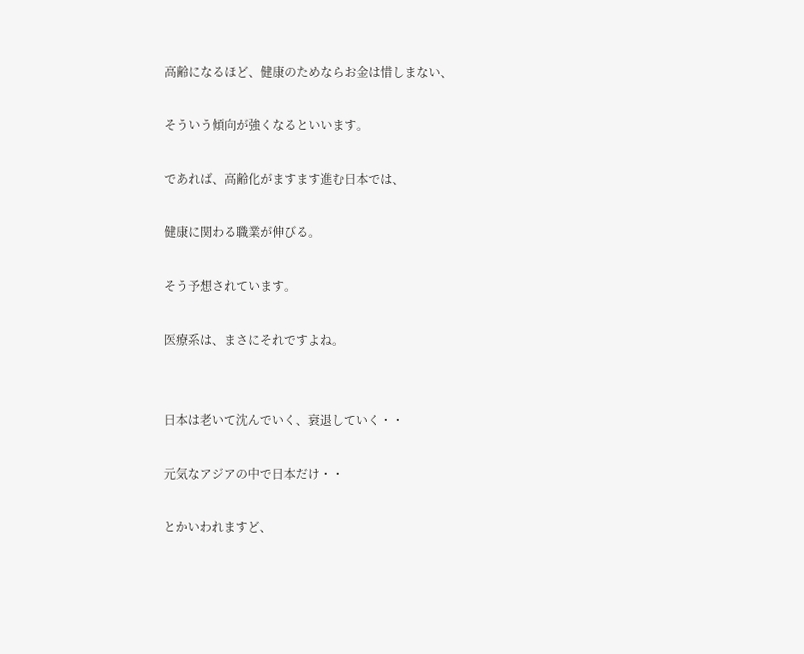高齢になるほど、健康のためならお金は惜しまない、

そういう傾向が強くなるといいます。

であれば、高齢化がますます進む日本では、

健康に関わる職業が伸びる。

そう予想されています。

医療系は、まさにそれですよね。


日本は老いて沈んでいく、衰退していく・・

元気なアジアの中で日本だけ・・

とかいわれますど、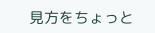見方をちょっと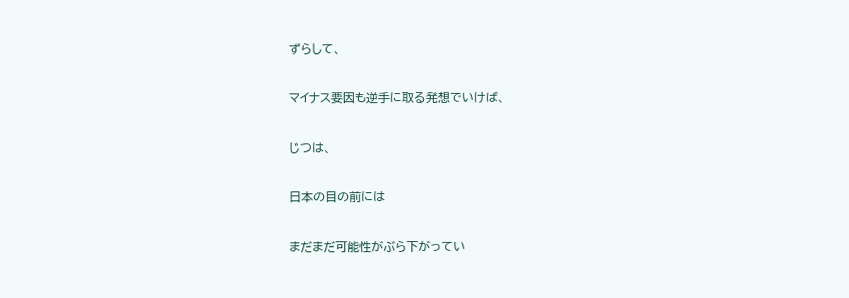ずらして、

マイナス要因も逆手に取る発想でいけば、

じつは、

日本の目の前には

まだまだ可能性がぶら下がってい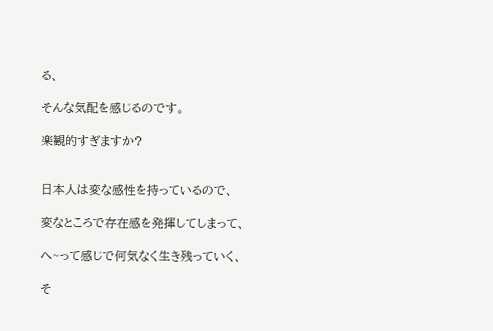る、

そんな気配を感じるのです。

楽観的すぎますか?


日本人は変な感性を持っているので、

変なところで存在感を発揮してしまって、

へ~って感じで何気なく生き残っていく、

そ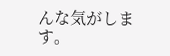んな気がします。